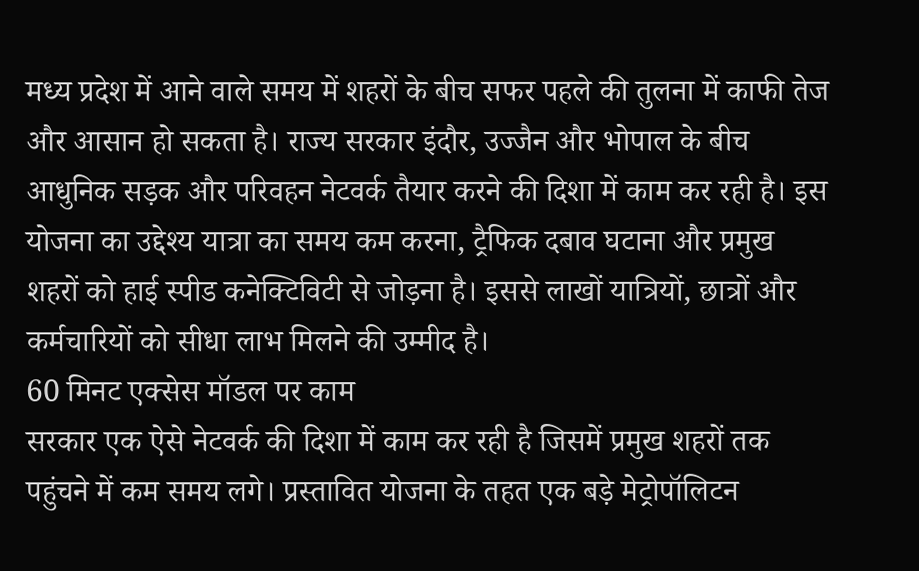मध्य प्रदेश में आने वाले समय में शहरों के बीच सफर पहले की तुलना में काफी तेज और आसान हो सकता है। राज्य सरकार इंदौर, उज्जैन और भोपाल के बीच आधुनिक सड़क और परिवहन नेटवर्क तैयार करने की दिशा में काम कर रही है। इस योजना का उद्देश्य यात्रा का समय कम करना, ट्रैफिक दबाव घटाना और प्रमुख शहरों को हाई स्पीड कनेक्टिविटी से जोड़ना है। इससे लाखों यात्रियों, छात्रों और कर्मचारियों को सीधा लाभ मिलने की उम्मीद है।
60 मिनट एक्सेस मॉडल पर काम
सरकार एक ऐसे नेटवर्क की दिशा में काम कर रही है जिसमें प्रमुख शहरों तक पहुंचने में कम समय लगे। प्रस्तावित योजना के तहत एक बड़े मेट्रोपॉलिटन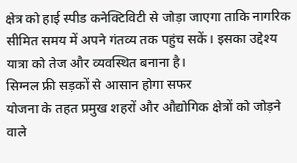क्षेत्र को हाई स्पीड कनेक्टिविटी से जोड़ा जाएगा ताकि नागरिक सीमित समय में अपने गंतव्य तक पहुंच सकें। इसका उद्देश्य यात्रा को तेज और व्यवस्थित बनाना है।
सिग्नल फ्री सड़कों से आसान होगा सफर
योजना के तहत प्रमुख शहरों और औद्योगिक क्षेत्रों को जोड़ने वाले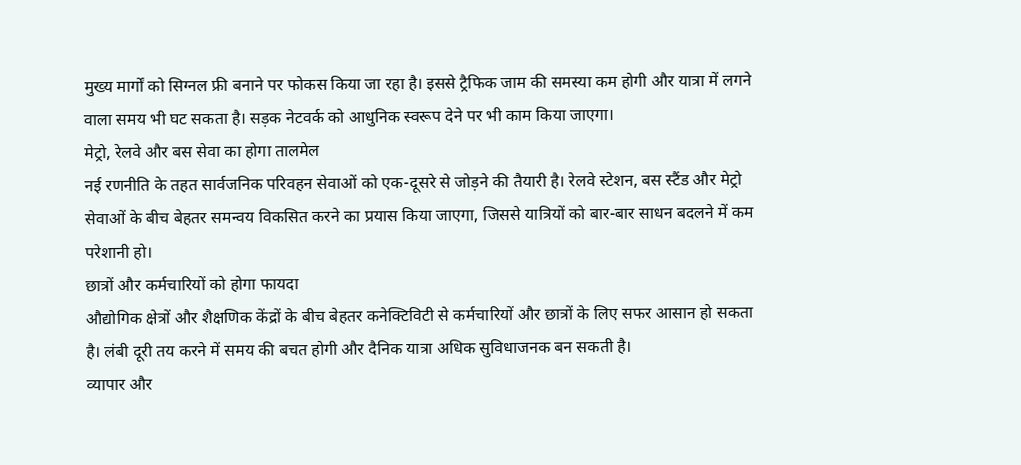मुख्य मार्गों को सिग्नल फ्री बनाने पर फोकस किया जा रहा है। इससे ट्रैफिक जाम की समस्या कम होगी और यात्रा में लगने वाला समय भी घट सकता है। सड़क नेटवर्क को आधुनिक स्वरूप देने पर भी काम किया जाएगा।
मेट्रो, रेलवे और बस सेवा का होगा तालमेल
नई रणनीति के तहत सार्वजनिक परिवहन सेवाओं को एक-दूसरे से जोड़ने की तैयारी है। रेलवे स्टेशन, बस स्टैंड और मेट्रो सेवाओं के बीच बेहतर समन्वय विकसित करने का प्रयास किया जाएगा, जिससे यात्रियों को बार-बार साधन बदलने में कम परेशानी हो।
छात्रों और कर्मचारियों को होगा फायदा
औद्योगिक क्षेत्रों और शैक्षणिक केंद्रों के बीच बेहतर कनेक्टिविटी से कर्मचारियों और छात्रों के लिए सफर आसान हो सकता है। लंबी दूरी तय करने में समय की बचत होगी और दैनिक यात्रा अधिक सुविधाजनक बन सकती है।
व्यापार और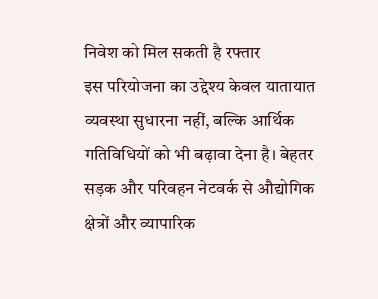निवेश को मिल सकती है रफ्तार
इस परियोजना का उद्देश्य केवल यातायात व्यवस्था सुधारना नहीं, बल्कि आर्थिक गतिविधियों को भी बढ़ावा देना है। बेहतर सड़क और परिवहन नेटवर्क से औद्योगिक क्षेत्रों और व्यापारिक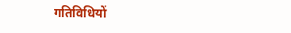गतिविधियों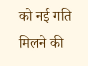को नई गति मिलने की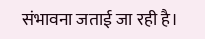संभावना जताई जा रही है।